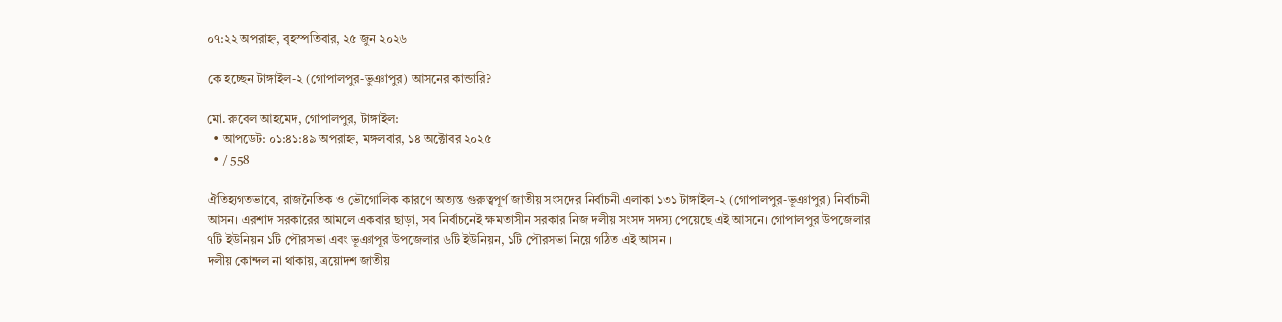০৭:২২ অপরাহ্ন, বৃহস্পতিবার, ২৫ জুন ২০২৬

কে হচ্ছেন টাঙ্গাইল-২ (গোপালপুর-ভুঞাপুর) আসনের কান্ডারি?

মো. রুবেল আহমেদ, গোপালপুর, টাঙ্গাইল:
  • আপডেট: ০১:৪১:৪৯ অপরাহ্ন, মঙ্গলবার, ১৪ অক্টোবর ২০২৫
  • / 558

ঐতিহ্যগতভাবে, রাজনৈতিক ও ভৌগোলিক কারণে অত্যন্ত গুরুত্বপূর্ণ জাতীয় সংসদের নির্বাচনী এলাকা ১৩১ টাঙ্গাইল-২ (গোপালপুর-ভূঞাপুর) নির্বাচনী আসন। এরশাদ সরকারের আমলে একবার ছাড়া, সব নির্বাচনেই ক্ষমতাসীন সরকার নিজ দলীয় সংসদ সদস্য পেয়েছে এই আসনে। গোপালপুর উপজেলার ৭টি ইউনিয়ন ১টি পৌরসভা এবং ভূঞাপূর উপজেলার ৬টি ইউনিয়ন, ১টি পৌরসভা নিয়ে গঠিত এই আসন ।
দলীয় কোন্দল না থাকায়, ত্রয়োদশ জাতীয়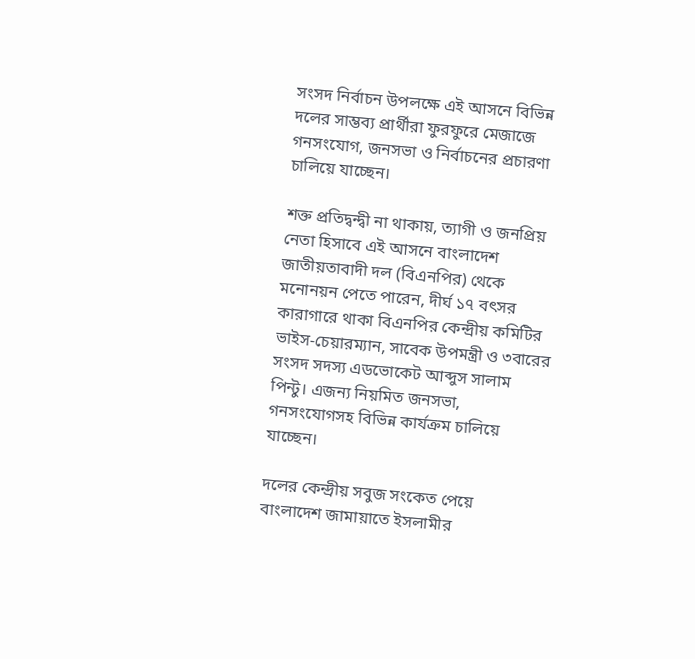সংসদ নির্বাচন উপলক্ষে এই আসনে বিভিন্ন দলের সাম্ভব্য প্রার্থীরা ফুরফুরে মেজাজে গনসংযোগ, জনসভা ও নির্বাচনের প্রচারণা চালিয়ে যাচ্ছেন।

শক্ত প্রতিদ্বন্দ্বী না থাকায়, ত্যাগী ও জনপ্রিয় নেতা হিসাবে এই আসনে বাংলাদেশ জাতীয়তাবাদী দল (বিএনপির) থেকে মনোনয়ন পেতে পারেন, দীর্ঘ ১৭ বৎসর কারাগারে থাকা বিএনপির কেন্দ্রীয় কমিটির ভাইস-চেয়ারম্যান, সাবেক উপমন্ত্রী ও ৩বারের সংসদ সদস্য এডভোকেট আব্দুস সালাম পিন্টু। এজন্য নিয়মিত জনসভা, গনসংযোগসহ বিভিন্ন কার্যক্রম চালিয়ে যাচ্ছেন।

দলের কেন্দ্রীয় সবুজ সংকেত পেয়ে বাংলাদেশ জামায়াতে ইসলামীর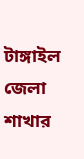টাঙ্গাইল জেলা শাখার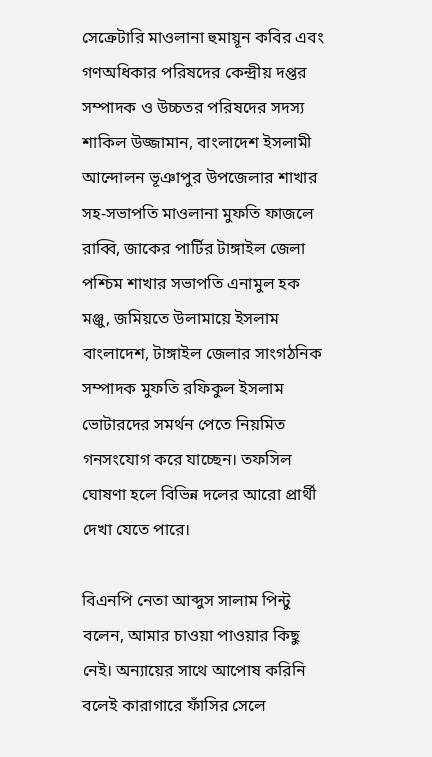সেক্রেটারি মাওলানা হুমায়ূন কবির এবং গণঅধিকার পরিষদের কেন্দ্রীয় দপ্তর সম্পাদক ও উচ্চতর পরিষদের সদস্য শাকিল উজ্জামান, বাংলাদেশ ইসলামী আন্দোলন ভূঞাপুর উপজেলার শাখার সহ-সভাপতি মাওলানা মুফতি ফাজলে রাব্বি, জাকের পার্টির টাঙ্গাইল জেলা পশ্চিম শাখার সভাপতি এনামুল হক মঞ্জু, জমিয়তে উলামায়ে ইসলাম বাংলাদেশ, টাঙ্গাইল জেলার সাংগঠনিক সম্পাদক মুফতি রফিকুল ইসলাম ভোটারদের সমর্থন পেতে নিয়মিত গনসংযোগ করে যাচ্ছেন। তফসিল ঘোষণা হলে বিভিন্ন দলের আরো প্রার্থী দেখা যেতে পারে।

বিএনপি নেতা আব্দুস সালাম পিন্টু বলেন, আমার চাওয়া পাওয়ার কিছু নেই। অন্যায়ের সাথে আপোষ করিনি বলেই কারাগারে ফাঁসির সেলে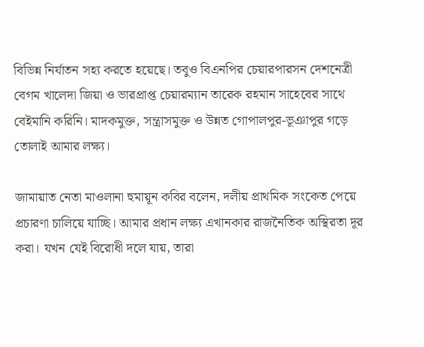বিভিন্ন নির্যাতন সহ্য করতে হয়েছে। তবুও বিএনপির চেয়ারপারসন দেশনেত্রী বেগম খালেদা জিয়া ও ভারপ্রাপ্ত চেয়ারম্যান তারেক রহমান সাহেবের সাথে বেইমানি করিনি। মাদকমুক্ত, সন্ত্রাসমুক্ত ও উন্নত গোপালপুর-ভূঞাপুর গড়ে তোলাই আমার লক্ষ্য।

জামায়াত নেতা মাওলানা হুমায়ূন কবির বলেন, দলীয় প্রাথমিক সংকেত পেয়ে প্রচারণা চালিয়ে যাচ্ছি। আমার প্রধান লক্ষ্য এখানকার রাজনৈতিক অস্থিরতা দূর করা। যখন যেই বিরোধী দলে যায়, তারা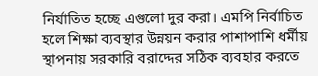নির্যাতিত হচ্ছে এগুলো দুর করা। এমপি নির্বাচিত হলে শিক্ষা ব্যবস্থার উন্নয়ন করার পাশাপাশি ধর্মীয় স্থাপনায় সরকারি বরাদ্দের সঠিক ব্যবহার করতে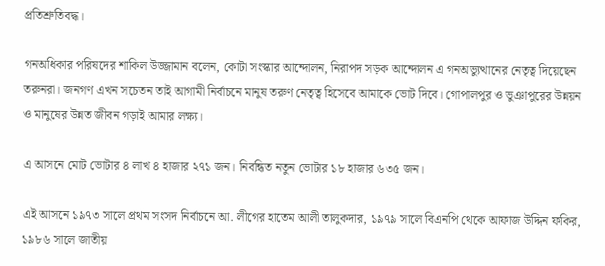প্রতিশ্রুতিবদ্ধ।

গনঅধিকার পরিষদের শাকিল উজ্জামান বলেন, কোটা সংস্কার আন্দোলন, নিরাপদ সড়ক আন্দোলন এ গনঅভ্যুত্থানের নেতৃত্ব দিয়েছেন তরুনরা। জনগণ এখন সচেতন তাই আগামী নির্বাচনে মানুষ তরুণ নেতৃত্ব হিসেবে আমাকে ভোট দিবে। গোপালপুর ও ভুঞাপুরের উন্নয়ন ও মানুষের উন্নত জীবন গড়াই আমার লক্ষ্য।

এ আসনে মোট ভোটার ৪ লাখ ৪ হাজার ২৭১ জন। নিবন্ধিত নতুন ভোটার ১৮ হাজার ৬৩৫ জন।

এই আসনে ১৯৭৩ সালে প্রথম সংসদ নির্বাচনে আ. লীগের হাতেম আলী তালুকদার, ১৯৭৯ সালে বিএনপি থেকে আফাজ উদ্দিন ফকির, ১৯৮৬ সালে জাতীয়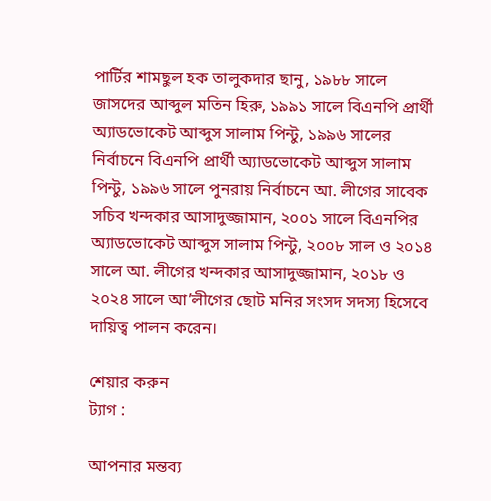পার্টির শামছুল হক তালুকদার ছানু, ১৯৮৮ সালে জাসদের আব্দুল মতিন হিরু, ১৯৯১ সালে বিএনপি প্রার্থী অ্যাডভোকেট আব্দুস সালাম পিন্টু, ১৯৯৬ সালের নির্বাচনে বিএনপি প্রার্থী অ্যাডভোকেট আব্দুস সালাম পিন্টু, ১৯৯৬ সালে পুনরায় নির্বাচনে আ. লীগের সাবেক সচিব খন্দকার আসাদুজ্জামান, ২০০১ সালে বিএনপির অ্যাডভোকেট আব্দুস সালাম পিন্টু, ২০০৮ সাল ও ২০১৪ সালে আ. লীগের খন্দকার আসাদুজ্জামান, ২০১৮ ও ২০২৪ সালে আ’লীগের ছোট মনির সংসদ সদস্য হিসেবে দায়িত্ব পালন করেন।

শেয়ার করুন
ট্যাগ :

আপনার মন্তব্য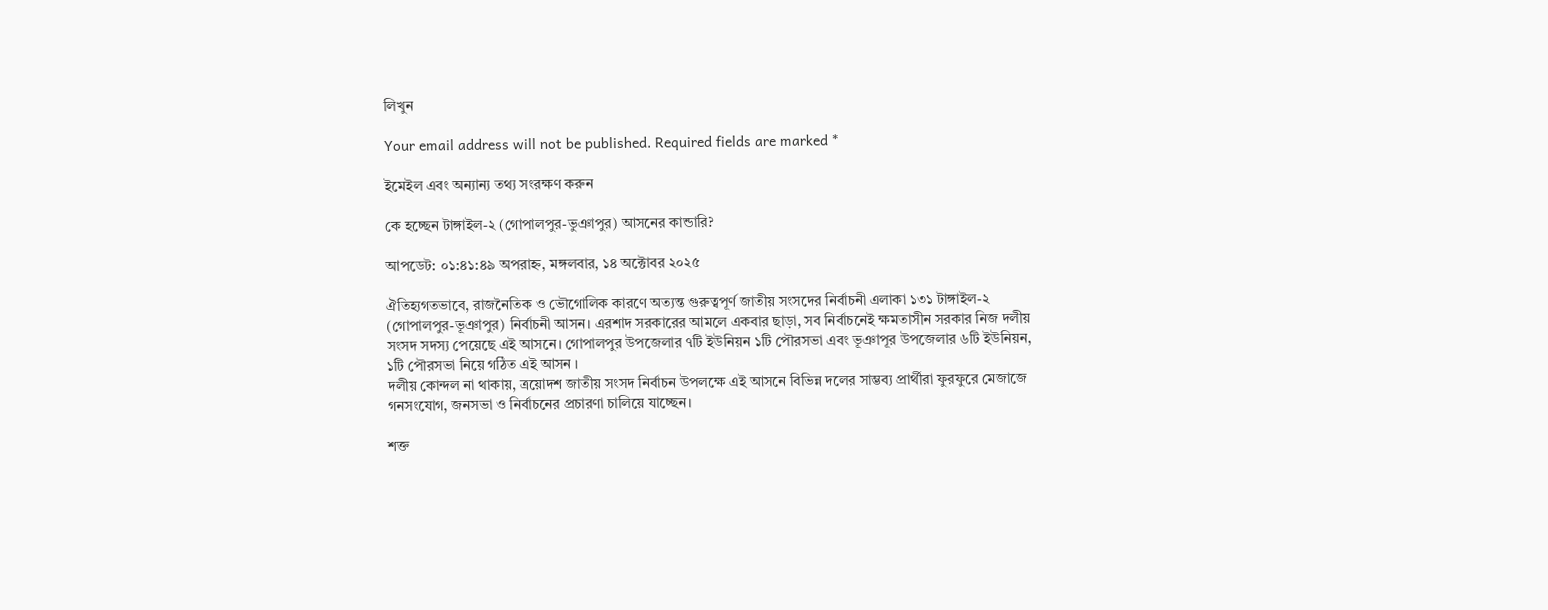লিখুন

Your email address will not be published. Required fields are marked *

ইমেইল এবং অন্যান্য তথ্য সংরক্ষণ করুন

কে হচ্ছেন টাঙ্গাইল-২ (গোপালপুর-ভুঞাপুর) আসনের কান্ডারি?

আপডেট: ০১:৪১:৪৯ অপরাহ্ন, মঙ্গলবার, ১৪ অক্টোবর ২০২৫

ঐতিহ্যগতভাবে, রাজনৈতিক ও ভৌগোলিক কারণে অত্যন্ত গুরুত্বপূর্ণ জাতীয় সংসদের নির্বাচনী এলাকা ১৩১ টাঙ্গাইল-২ (গোপালপুর-ভূঞাপুর) নির্বাচনী আসন। এরশাদ সরকারের আমলে একবার ছাড়া, সব নির্বাচনেই ক্ষমতাসীন সরকার নিজ দলীয় সংসদ সদস্য পেয়েছে এই আসনে। গোপালপুর উপজেলার ৭টি ইউনিয়ন ১টি পৌরসভা এবং ভূঞাপূর উপজেলার ৬টি ইউনিয়ন, ১টি পৌরসভা নিয়ে গঠিত এই আসন ।
দলীয় কোন্দল না থাকায়, ত্রয়োদশ জাতীয় সংসদ নির্বাচন উপলক্ষে এই আসনে বিভিন্ন দলের সাম্ভব্য প্রার্থীরা ফুরফুরে মেজাজে গনসংযোগ, জনসভা ও নির্বাচনের প্রচারণা চালিয়ে যাচ্ছেন।

শক্ত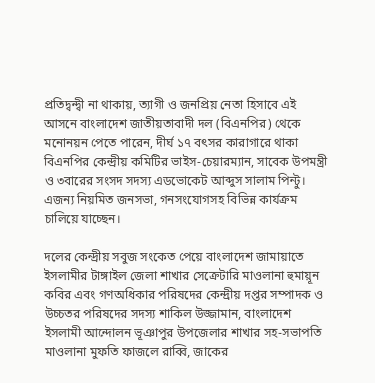প্রতিদ্বন্দ্বী না থাকায়, ত্যাগী ও জনপ্রিয় নেতা হিসাবে এই আসনে বাংলাদেশ জাতীয়তাবাদী দল (বিএনপির) থেকে মনোনয়ন পেতে পারেন, দীর্ঘ ১৭ বৎসর কারাগারে থাকা বিএনপির কেন্দ্রীয় কমিটির ভাইস-চেয়ারম্যান, সাবেক উপমন্ত্রী ও ৩বারের সংসদ সদস্য এডভোকেট আব্দুস সালাম পিন্টু। এজন্য নিয়মিত জনসভা, গনসংযোগসহ বিভিন্ন কার্যক্রম চালিয়ে যাচ্ছেন।

দলের কেন্দ্রীয় সবুজ সংকেত পেয়ে বাংলাদেশ জামায়াতে ইসলামীর টাঙ্গাইল জেলা শাখার সেক্রেটারি মাওলানা হুমায়ূন কবির এবং গণঅধিকার পরিষদের কেন্দ্রীয় দপ্তর সম্পাদক ও উচ্চতর পরিষদের সদস্য শাকিল উজ্জামান, বাংলাদেশ ইসলামী আন্দোলন ভূঞাপুর উপজেলার শাখার সহ-সভাপতি মাওলানা মুফতি ফাজলে রাব্বি, জাকের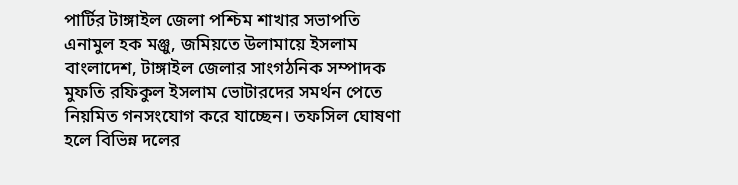পার্টির টাঙ্গাইল জেলা পশ্চিম শাখার সভাপতি এনামুল হক মঞ্জু, জমিয়তে উলামায়ে ইসলাম বাংলাদেশ, টাঙ্গাইল জেলার সাংগঠনিক সম্পাদক মুফতি রফিকুল ইসলাম ভোটারদের সমর্থন পেতে নিয়মিত গনসংযোগ করে যাচ্ছেন। তফসিল ঘোষণা হলে বিভিন্ন দলের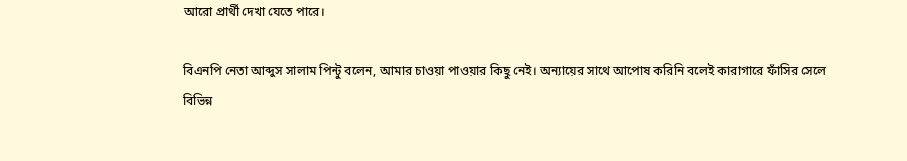আরো প্রার্থী দেখা যেতে পারে।

বিএনপি নেতা আব্দুস সালাম পিন্টু বলেন, আমার চাওয়া পাওয়ার কিছু নেই। অন্যায়ের সাথে আপোষ করিনি বলেই কারাগারে ফাঁসির সেলে বিভিন্ন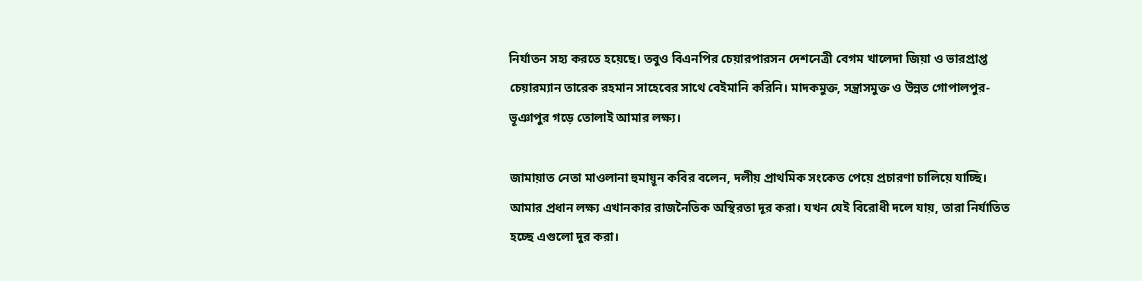নির্যাতন সহ্য করতে হয়েছে। তবুও বিএনপির চেয়ারপারসন দেশনেত্রী বেগম খালেদা জিয়া ও ভারপ্রাপ্ত চেয়ারম্যান তারেক রহমান সাহেবের সাথে বেইমানি করিনি। মাদকমুক্ত, সন্ত্রাসমুক্ত ও উন্নত গোপালপুর-ভূঞাপুর গড়ে তোলাই আমার লক্ষ্য।

জামায়াত নেতা মাওলানা হুমায়ূন কবির বলেন, দলীয় প্রাথমিক সংকেত পেয়ে প্রচারণা চালিয়ে যাচ্ছি। আমার প্রধান লক্ষ্য এখানকার রাজনৈতিক অস্থিরতা দূর করা। যখন যেই বিরোধী দলে যায়, তারা নির্যাতিত হচ্ছে এগুলো দুর করা।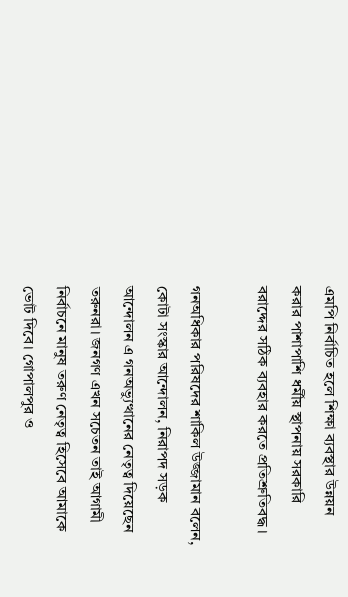এমপি নির্বাচিত হলে শিক্ষা ব্যবস্থার উন্নয়ন করার পাশাপাশি ধর্মীয় স্থাপনায় সরকারি বরাদ্দের সঠিক ব্যবহার করতে প্রতিশ্রুতিবদ্ধ।

গনঅধিকার পরিষদের শাকিল উজ্জামান বলেন, কোটা সংস্কার আন্দোলন, নিরাপদ সড়ক আন্দোলন এ গনঅভ্যুত্থানের নেতৃত্ব দিয়েছেন তরুনরা। জনগণ এখন সচেতন তাই আগামী নির্বাচনে মানুষ তরুণ নেতৃত্ব হিসেবে আমাকে ভোট দিবে। গোপালপুর ও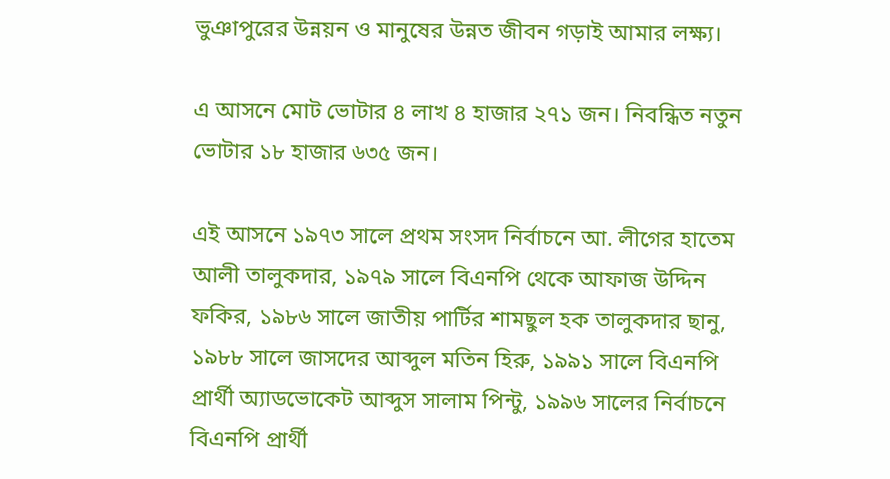ভুঞাপুরের উন্নয়ন ও মানুষের উন্নত জীবন গড়াই আমার লক্ষ্য।

এ আসনে মোট ভোটার ৪ লাখ ৪ হাজার ২৭১ জন। নিবন্ধিত নতুন ভোটার ১৮ হাজার ৬৩৫ জন।

এই আসনে ১৯৭৩ সালে প্রথম সংসদ নির্বাচনে আ. লীগের হাতেম আলী তালুকদার, ১৯৭৯ সালে বিএনপি থেকে আফাজ উদ্দিন ফকির, ১৯৮৬ সালে জাতীয় পার্টির শামছুল হক তালুকদার ছানু, ১৯৮৮ সালে জাসদের আব্দুল মতিন হিরু, ১৯৯১ সালে বিএনপি প্রার্থী অ্যাডভোকেট আব্দুস সালাম পিন্টু, ১৯৯৬ সালের নির্বাচনে বিএনপি প্রার্থী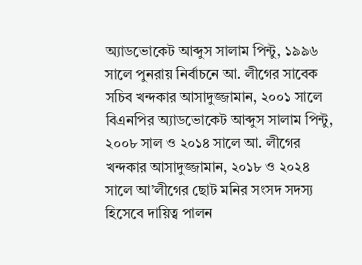অ্যাডভোকেট আব্দুস সালাম পিন্টু, ১৯৯৬ সালে পুনরায় নির্বাচনে আ. লীগের সাবেক সচিব খন্দকার আসাদুজ্জামান, ২০০১ সালে বিএনপির অ্যাডভোকেট আব্দুস সালাম পিন্টু, ২০০৮ সাল ও ২০১৪ সালে আ. লীগের খন্দকার আসাদুজ্জামান, ২০১৮ ও ২০২৪ সালে আ’লীগের ছোট মনির সংসদ সদস্য হিসেবে দায়িত্ব পালন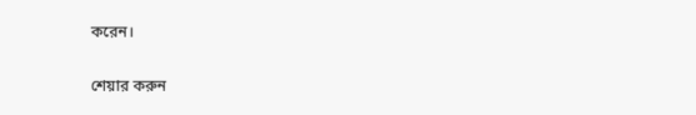করেন।

শেয়ার করুন